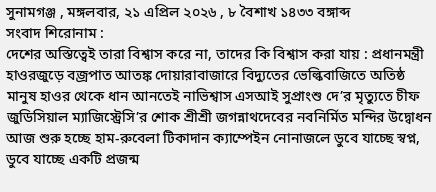সুনামগঞ্জ , মঙ্গলবার, ২১ এপ্রিল ২০২৬ , ৮ বৈশাখ ১৪৩৩ বঙ্গাব্দ
সংবাদ শিরোনাম :
দেশের অস্তিত্বেই তারা বিশ্বাস করে না, তাদের কি বিশ্বাস করা যায় : প্রধানমন্ত্রী হাওরজুড়ে বজ্রপাত আতঙ্ক দোয়ারাবাজারে বিদ্যুতের ভেল্কিবাজিতে অতিষ্ঠ মানুষ হাওর থেকে ধান আনতেই নাভিশ্বাস এসআই সুপ্রাংশু দে’র মৃত্যুতে চীফ জুডিসিয়াল ম্যাজিস্ট্রেসি’র শোক শ্রীশ্রী জগন্নাথদেবের নবনির্মিত মন্দির উদ্বোধন আজ শুরু হচ্ছে হাম-রুবেলা টিকাদান ক্যাম্পেইন নোনাজলে ডুবে যাচ্ছে স্বপ্ন, ডুবে যাচ্ছে একটি প্রজন্ম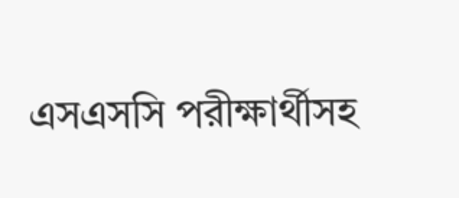এসএসসি পরীক্ষার্থীসহ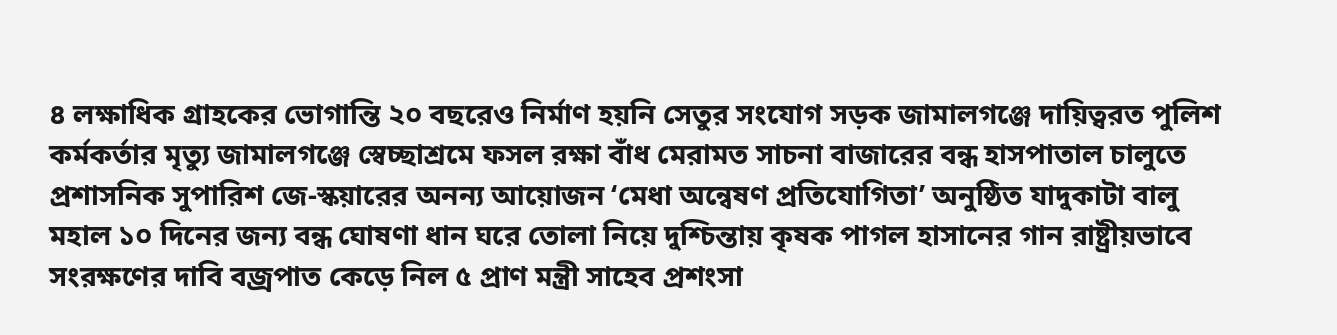৪ লক্ষাধিক গ্রাহকের ভোগান্তি ২০ বছরেও নির্মাণ হয়নি সেতুর সংযোগ সড়ক জামালগঞ্জে দায়িত্বরত পুলিশ কর্মকর্তার মৃত্যু জামালগঞ্জে স্বেচ্ছাশ্রমে ফসল রক্ষা বাঁধ মেরামত সাচনা বাজারের বন্ধ হাসপাতাল চালুতে প্রশাসনিক সুপারিশ জে-স্কয়ারের অনন্য আয়োজন ‘মেধা অন্বেষণ প্রতিযোগিতা’ অনুষ্ঠিত যাদুকাটা বালু মহাল ১০ দিনের জন্য বন্ধ ঘোষণা ধান ঘরে তোলা নিয়ে দুশ্চিন্তায় কৃষক পাগল হাসানের গান রাষ্ট্রীয়ভাবে সংরক্ষণের দাবি বজ্রপাত কেড়ে নিল ৫ প্রাণ মন্ত্রী সাহেব প্রশংসা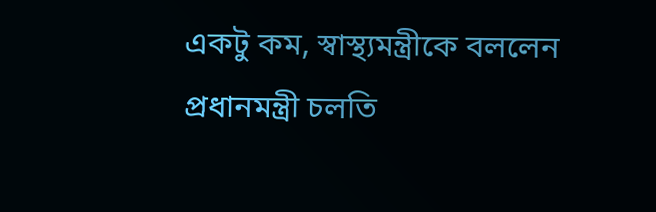একটু কম, স্বাস্থ্যমন্ত্রীকে বললেন প্রধানমন্ত্রী চলতি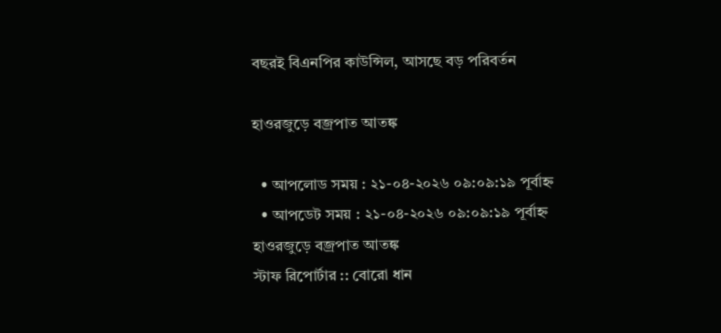বছরই বিএনপির কাউন্সিল, আসছে বড় পরিবর্তন

হাওরজুড়ে বজ্রপাত আতঙ্ক

  • আপলোড সময় : ২১-০৪-২০২৬ ০৯:০৯:১৯ পূর্বাহ্ন
  • আপডেট সময় : ২১-০৪-২০২৬ ০৯:০৯:১৯ পূর্বাহ্ন
হাওরজুড়ে বজ্রপাত আতঙ্ক
স্টাফ রিপোর্টার :: বোরো ধান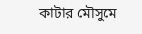কাটার মৌসুমে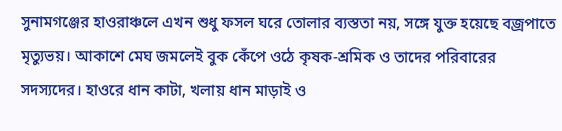সুনামগঞ্জের হাওরাঞ্চলে এখন শুধু ফসল ঘরে তোলার ব্যস্ততা নয়, সঙ্গে যুক্ত হয়েছে বজ্রপাতে মৃত্যুভয়। আকাশে মেঘ জমলেই বুক কেঁপে ওঠে কৃষক-শ্রমিক ও তাদের পরিবারের সদস্যদের। হাওরে ধান কাটা, খলায় ধান মাড়াই ও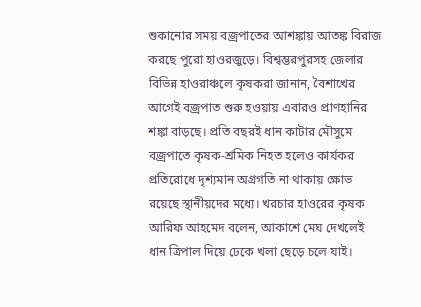শুকানোর সময় বজ্রপাতের আশঙ্কায় আতঙ্ক বিরাজ করছে পুরো হাওরজুড়ে। বিশ্বম্ভরপুরসহ জেলার বিভিন্ন হাওরাঞ্চলে কৃষকরা জানান, বৈশাখের আগেই বজ্রপাত শুরু হওয়ায় এবারও প্রাণহানির শঙ্কা বাড়ছে। প্রতি বছরই ধান কাটার মৌসুমে বজ্রপাতে কৃষক-শ্রমিক নিহত হলেও কার্যকর প্রতিরোধে দৃশ্যমান অগ্রগতি না থাকায় ক্ষোভ রয়েছে স্থানীয়দের মধ্যে। খরচার হাওরের কৃষক আরিফ আহমেদ বলেন, আকাশে মেঘ দেখলেই ধান ত্রিপাল দিয়ে ঢেকে খলা ছেড়ে চলে যাই।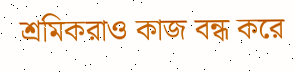শ্রমিকরাও কাজ বন্ধ করে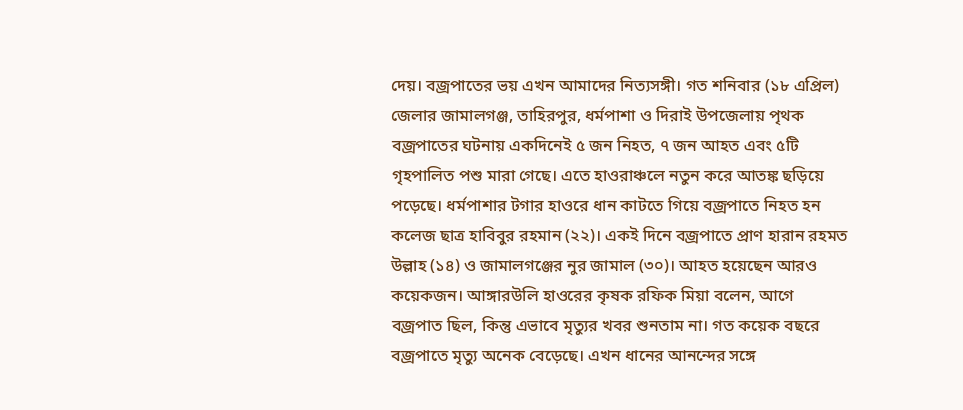দেয়। বজ্রপাতের ভয় এখন আমাদের নিত্যসঙ্গী। গত শনিবার (১৮ এপ্রিল) জেলার জামালগঞ্জ, তাহিরপুর, ধর্মপাশা ও দিরাই উপজেলায় পৃথক বজ্রপাতের ঘটনায় একদিনেই ৫ জন নিহত, ৭ জন আহত এবং ৫টি গৃহপালিত পশু মারা গেছে। এতে হাওরাঞ্চলে নতুন করে আতঙ্ক ছড়িয়ে পড়েছে। ধর্মপাশার টগার হাওরে ধান কাটতে গিয়ে বজ্রপাতে নিহত হন কলেজ ছাত্র হাবিবুর রহমান (২২)। একই দিনে বজ্রপাতে প্রাণ হারান রহমত উল্লাহ (১৪) ও জামালগঞ্জের নুর জামাল (৩০)। আহত হয়েছেন আরও কয়েকজন। আঙ্গারউলি হাওরের কৃষক রফিক মিয়া বলেন, আগে বজ্রপাত ছিল, কিন্তু এভাবে মৃত্যুর খবর শুনতাম না। গত কয়েক বছরে বজ্রপাতে মৃত্যু অনেক বেড়েছে। এখন ধানের আনন্দের সঙ্গে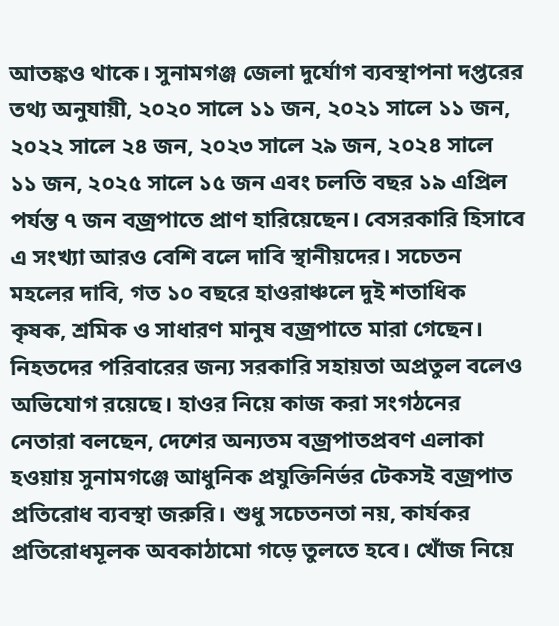আতঙ্কও থাকে। সুনামগঞ্জ জেলা দুর্যোগ ব্যবস্থাপনা দপ্তরের তথ্য অনুযায়ী, ২০২০ সালে ১১ জন, ২০২১ সালে ১১ জন, ২০২২ সালে ২৪ জন, ২০২৩ সালে ২৯ জন, ২০২৪ সালে ১১ জন, ২০২৫ সালে ১৫ জন এবং চলতি বছর ১৯ এপ্রিল পর্যন্ত ৭ জন বজ্রপাতে প্রাণ হারিয়েছেন। বেসরকারি হিসাবে এ সংখ্যা আরও বেশি বলে দাবি স্থানীয়দের। সচেতন মহলের দাবি, গত ১০ বছরে হাওরাঞ্চলে দুই শতাধিক কৃষক, শ্রমিক ও সাধারণ মানুষ বজ্রপাতে মারা গেছেন। নিহতদের পরিবারের জন্য সরকারি সহায়তা অপ্রতুল বলেও অভিযোগ রয়েছে। হাওর নিয়ে কাজ করা সংগঠনের নেতারা বলছেন, দেশের অন্যতম বজ্রপাতপ্রবণ এলাকা হওয়ায় সুনামগঞ্জে আধুনিক প্রযুক্তিনির্ভর টেকসই বজ্রপাত প্রতিরোধ ব্যবস্থা জরুরি। শুধু সচেতনতা নয়, কার্যকর প্রতিরোধমূলক অবকাঠামো গড়ে তুলতে হবে। খোঁজ নিয়ে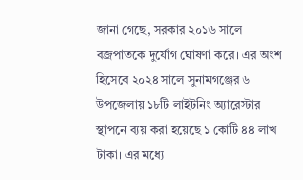জানা গেছে, সরকার ২০১৬ সালে বজ্রপাতকে দুর্যোগ ঘোষণা করে। এর অংশ হিসেবে ২০২৪ সালে সুনামগঞ্জের ৬ উপজেলায় ১৮টি লাইটনিং অ্যারেস্টার স্থাপনে ব্যয় করা হয়েছে ১ কোটি ৪৪ লাখ টাকা। এর মধ্যে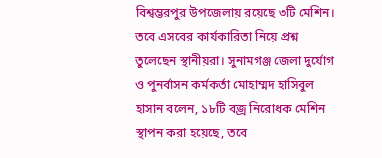বিশ্বম্ভরপুর উপজেলায় রয়েছে ৩টি মেশিন। তবে এসবের কার্যকারিতা নিয়ে প্রশ্ন তুলেছেন স্থানীয়রা। সুনামগঞ্জ জেলা দুর্যোগ ও পুনর্বাসন কর্মকর্তা মোহাম্মদ হাসিবুল হাসান বলেন, ১৮টি বজ্র নিরোধক মেশিন স্থাপন করা হয়েছে, তবে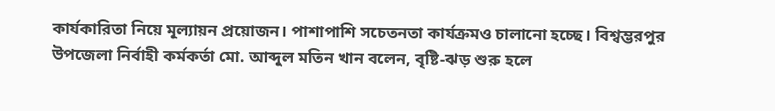কার্যকারিতা নিয়ে মূল্যায়ন প্রয়োজন। পাশাপাশি সচেতনতা কার্যক্রমও চালানো হচ্ছে। বিশ্বম্ভরপুর উপজেলা নির্বাহী কর্মকর্তা মো. আব্দুল মতিন খান বলেন, বৃষ্টি-ঝড় শুরু হলে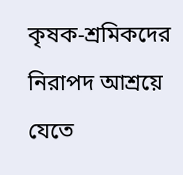কৃষক-শ্রমিকদের নিরাপদ আশ্রয়ে যেতে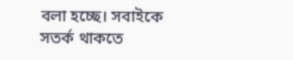বলা হচ্ছে। সবাইকে সতর্ক থাকতে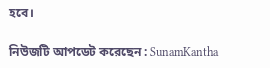হবে।

নিউজটি আপডেট করেছেন : SunamKantha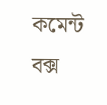কমেন্ট বক্স